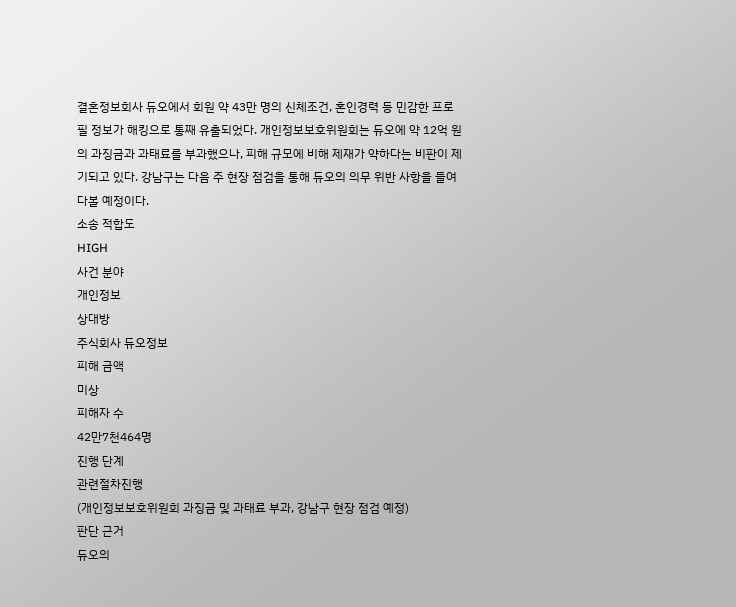결혼정보회사 듀오에서 회원 약 43만 명의 신체조건, 혼인경력 등 민감한 프로필 정보가 해킹으로 통째 유출되었다. 개인정보보호위원회는 듀오에 약 12억 원의 과징금과 과태료를 부과했으나, 피해 규모에 비해 제재가 약하다는 비판이 제기되고 있다. 강남구는 다음 주 현장 점검을 통해 듀오의 의무 위반 사항을 들여다볼 예정이다.
소송 적합도
HIGH
사건 분야
개인정보
상대방
주식회사 듀오정보
피해 금액
미상
피해자 수
42만7천464명
진행 단계
관련절차진행
(개인정보보호위원회 과징금 및 과태료 부과, 강남구 현장 점검 예정)
판단 근거
듀오의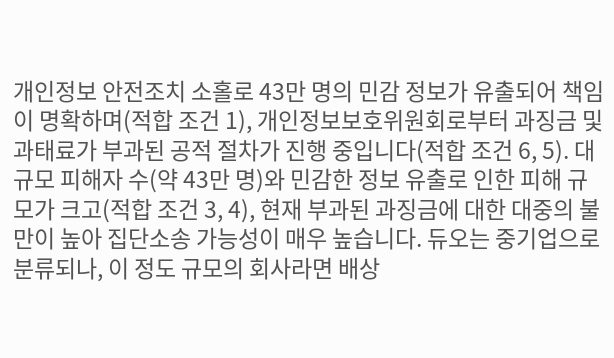개인정보 안전조치 소홀로 43만 명의 민감 정보가 유출되어 책임이 명확하며(적합 조건 1), 개인정보보호위원회로부터 과징금 및 과태료가 부과된 공적 절차가 진행 중입니다(적합 조건 6, 5). 대규모 피해자 수(약 43만 명)와 민감한 정보 유출로 인한 피해 규모가 크고(적합 조건 3, 4), 현재 부과된 과징금에 대한 대중의 불만이 높아 집단소송 가능성이 매우 높습니다. 듀오는 중기업으로 분류되나, 이 정도 규모의 회사라면 배상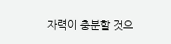자력이 충분할 것으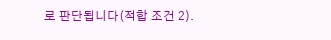로 판단됩니다(적합 조건 2).